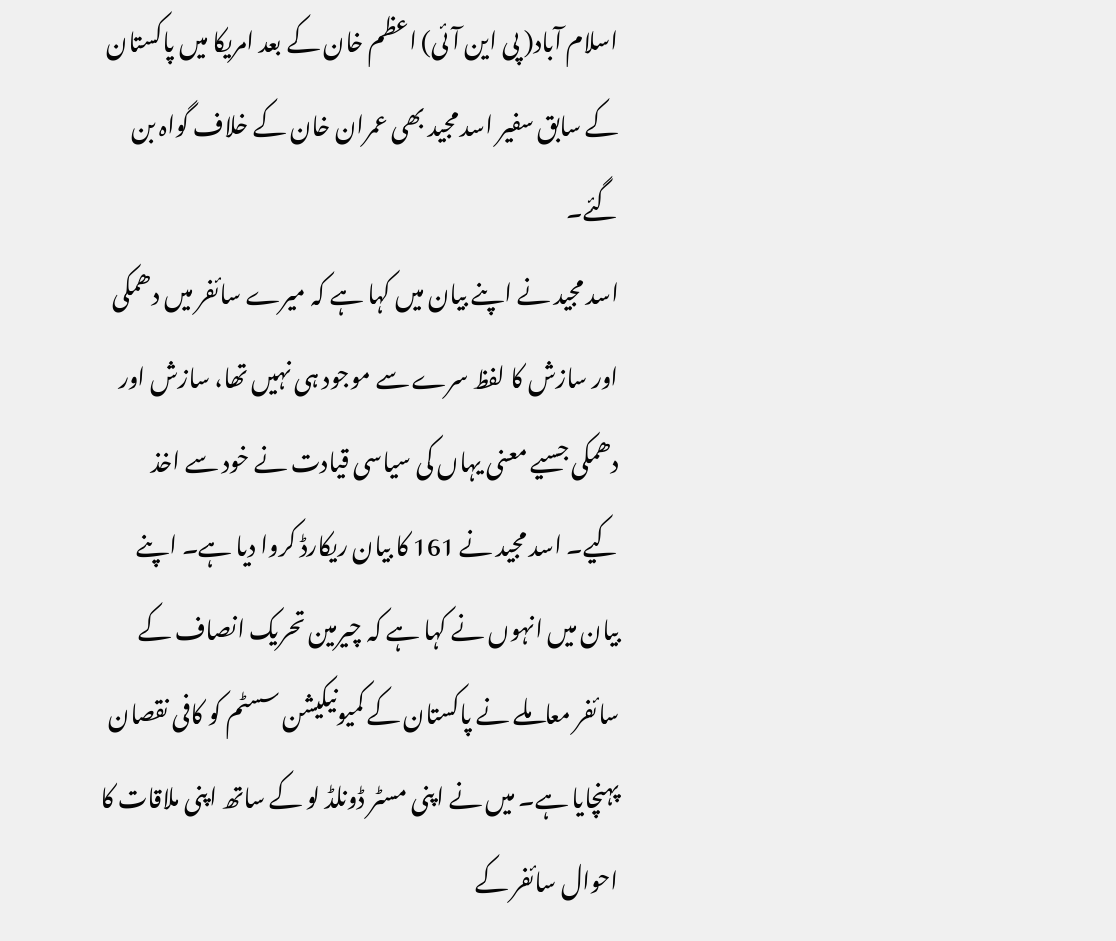اسلام آباد( پی این آئی) اعظم خان کے بعد امریکا میں پاکستان کے سابق سفیر اسد مجید بھی عمران خان کے خلاف گواہ بن گئے۔
اسد مجید نے اپنے بیان میں کہا ہے کہ میرے سائفر میں دھمکی اور سازش کا لفظ سرے سے موجود ہی نہیں تھا، سازش اور دھمکی جسیے معنی یہاں کی سیاسی قیادت نے خود سے اخذ کیے۔ اسد مجید نے 161 کا بیان ریکارڈ کروا دیا ہے۔ اپنے بیان میں انہوں نے کہا ہے کہ چیرمین تحریک انصاف کے سائفر معاملے نے پاکستان کے کمیونیکیشن سسٹم کو کافی نقصان پہنچایا ہے۔ میں نے اپنی مسٹر ڈونلڈ لو کے ساتھ اپنی ملاقات کا احوال سائفر کے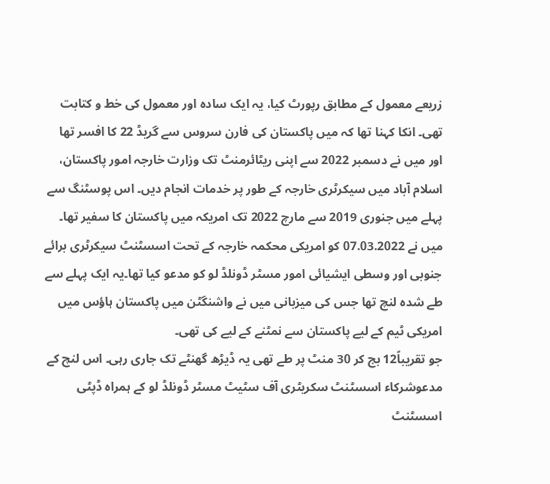زریعے معمول کے مطابق رپورٹ کیا، یہ ایک سادہ اور معمول کی خط و کتابت تھی۔ انکا کہنا تھا کہ میں پاکستان کی فارن سروس سے گریڈ 22 کا افسر تھا اور میں نے دسمبر 2022 سے اپنی ریٹائرمنٹ تک وزارت خارجہ امور پاکستان، اسلام آباد میں سیکرٹری خارجہ کے طور پر خدمات انجام دیں۔ اس پوسٹنگ سے پہلے میں جنوری 2019 سے مارچ 2022 تک امریکہ میں پاکستان کا سفیر تھا۔ میں نے 07.03.2022 کو امریکی محکمہ خارجہ کے تحت اسسٹنٹ سیکرٹری برائے جنوبی اور وسطی ایشیائی امور مسٹر ڈونلڈ لو کو مدعو کیا تھا۔یہ ایک پہلے سے طے شدہ لنچ تھا جس کی میزبانی میں نے واشنگٹن میں پاکستان ہاؤس میں امریکی ٹیم کے لیے پاکستان سے نمٹنے کے لیے کی تھی۔
جو تقریباً12 بج کر 30 منٹ پر طے تھی یہ ڈیڑھ گھنٹے تک جاری رہی۔ اس لنچ کے مدعوشرکاء اسسٹنٹ سکریٹری آف سٹیٹ مسٹر ڈونلڈ لو کے ہمراہ ڈپٹی اسسٹنٹ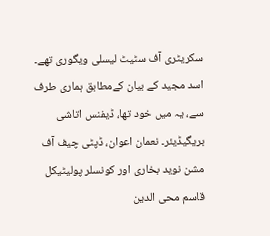سکریٹری آف سٹیٹ لیسلی ویگوری تھے۔ اسد مجید کے بیان کےمطابق ہماری طرف سے، یہ میں خود تھا، ڈیفنس اتاشی بریگیڈیئر۔ نعمان اعوان، ڈپٹی چیف آف مشن نوید بخاری اور کونسلر پولیٹیکل قاسم محی الدین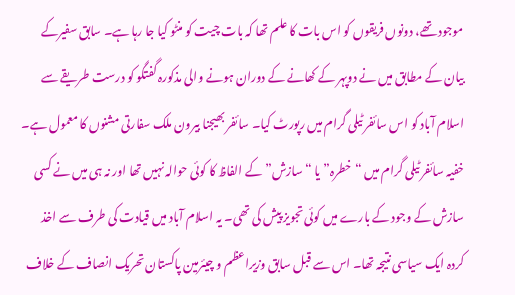موجود تھے، دونوں فریقوں کو اس بات کا علم تھا کہ بات چیت کو منٹو کیا جا رہا ہے۔ سابق سفیرکے بیان کے مطابق میں نے دوپہر کے کھانے کے دوران ہونے والی مذکورہ گفتگو کو درست طریقے سے اسلام آباد کو اس سائفر ٹیلی گرام میں رپورٹ کیا۔ سائفر بھیجنا بیرون ملک سفارتی مشنوں کا معمول ہے۔ خفیہ سائفر ٹیلی گرام میں “خطرہ” یا “سازش” کے الفاظ کا کوئی حوالہ نہیں تھا اور نہ ہی میں نے کسی سازش کے وجود کے بارے میں کوئی تجویز پیش کی تھی۔ یہ اسلام آباد میں قیادت کی طرف سے اخذ کردہ ایک سیاسی نتیجہ تھا۔ اس سے قبل سابق وزیراعظم و چیئرمین پاکستان تحریک انصاف کے خلاف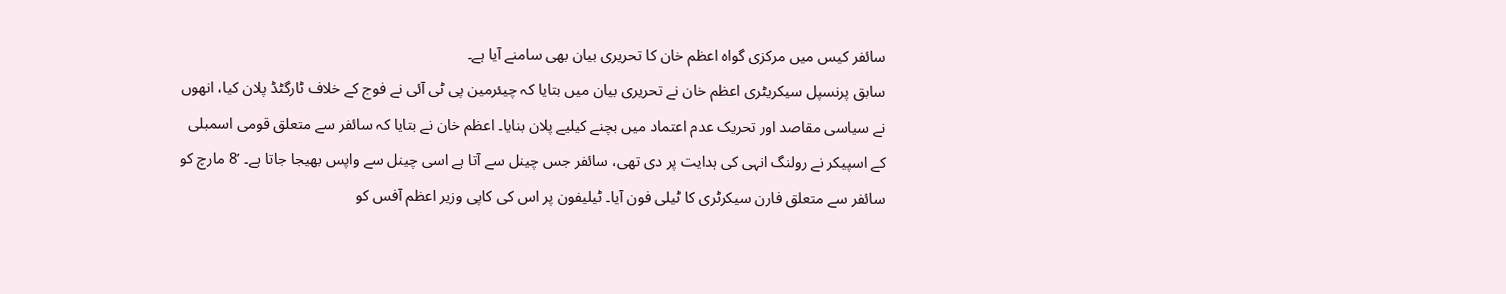سائفر کیس میں مرکزی گواہ اعظم خان کا تحریری بیان بھی سامنے آیا ہے۔
سابق پرنسپل سیکریٹری اعظم خان نے تحریری بیان میں بتایا کہ چیئرمین پی ٹی آئی نے فوج کے خلاف ٹارگٹڈ پلان کیا، انھوں نے سیاسی مقاصد اور تحریک عدم اعتماد میں بچنے کیلیے پلان بنایا۔ اعظم خان نے بتایا کہ سائفر سے متعلق قومی اسمبلی کے اسپیکر نے رولنگ انہی کی ہدایت پر دی تھی، سائفر جس چینل سے آتا ہے اسی چینل سے واپس بھیجا جاتا ہے۔ ’8 مارچ کو سائفر سے متعلق فارن سیکرٹری کا ٹیلی فون آیا۔ ٹیلیفون پر اس کی کاپی وزیر اعظم آفس کو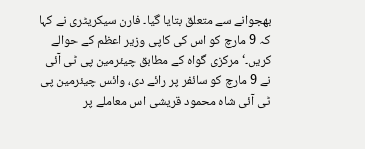بھجوانے سے متعلق بتایا گیا۔ فارن سیکریٹری نے کہا کہ 9 مارچ کو اس کی کاپی وزیر اعظم کے حوالے کریں۔‘ مرکزی گواہ کے مطابق چیئرمین پی ٹی آئی نے 9 مارچ کو سائفر پر رائے دی، وائس چیئرمین پی ٹی آئی شاہ محمود قریشی اس معاملے پر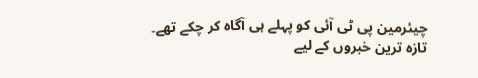چیئرمین پی ٹی آئی کو پہلے ہی آگاہ کر چکے تھے۔
تازہ ترین خبروں کے لیے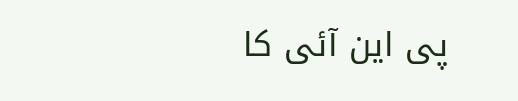پی این آئی کا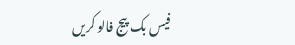فیس بک پیج فالو کریں